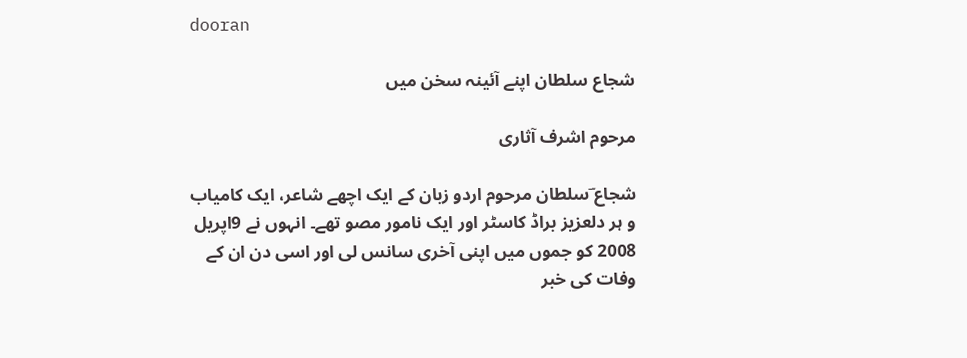dooran

شجاع سلطان اپنے آئینہ سخن میں

مرحوم اشرف آثاری

شجاع ؔسلطان مرحوم اردو زبان کے ایک اچھے شاعر، ایک کامیاب و ہر دلعزیز براڈ کاسٹر اور ایک نامور مصو تھے۔ انہوں نے 9اپریل 2008 کو جموں میں اپنی آخری سانس لی اور اسی دن ان کے وفات کی خبر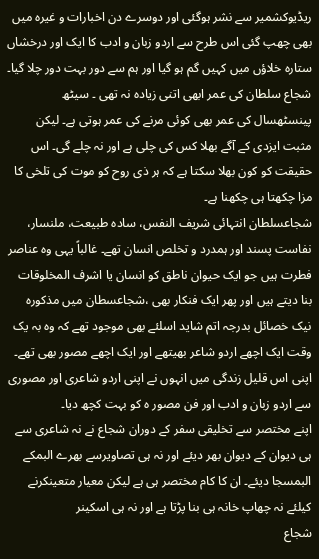ریڈیوکشمیر سے نشر ہوگئی اور دوسرے دن اخبارات و غیرہ میں بھی چھپ گئی اس طرح سے اردو زبان و ادب کا ایک اور درخشاں ستارہ خلاؤں میں کہیں گم ہو گیا اور ہم سے دور بہت دور چلا گیا۔
شجاع سلطان کی عمر ابھی اتنی زیادہ نہ تھی ۔ سیٹھ پینسٹھسال کی عمر بھی کوئی مرنے کی عمر ہوتی ہے۔ لیکن مثبت ایزدی کے آگے بھلا کس کی چلی ہے اور نہ چلے گی۔ اس حقیقت کو کون بھلا سکتا ہے کہ ہر ذی روح کو موت کی تلخی کا مزا چکھتا ہی چکھنا ہے۔
شجاعسلطان انتہائی شریف النفس، ساده طبیعت، ملنسار، نفاست پسند اور ہمدرد و تخلص انسان تھے۔ غالباً یہی وہ عناصر فطرت ہیں جو ایک حیوان ناطق کو انسان یا اشرف المخلوقات بنا دیتے ہیں اور پھر ایک فنکار بھی ،شجاعسطان میں مذکورہ نیک خصائل بدرجہ اتم شاید اسلئے بھی موجود تھے کہ وہ بہ یک وقت ایک اچھے اردو شاعر بھیتھے اور ایک اچھے مصور بھی تھے۔ اپنی اس قلیل زندگی میں انہوں نے اپنی اردو شاعری اور مصوری سے اردو زبان و ادب اور فن مصور ہ کو بہت کچھ دیا۔
اپنے مختصر سے تخلیقی سفر کے دوران شجاع نے نہ شاعری سے ہی دیوان کے دیوان بھر دیئے اور نہ ہی تصاویرسے بھرے البمکے البمسجا دیئے۔ ان کا کام مختصر ہی ہے لیکن معیار متعینکرنے کیلئے نہ چھاپ خانہ ہی بنا پڑتا ہے اور نہ ہی اسکینر
شجاع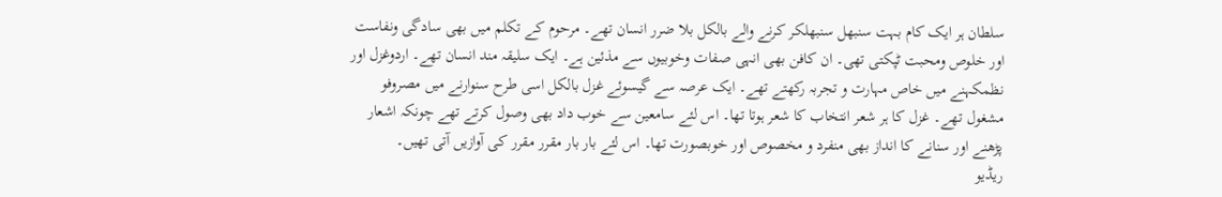سلطان ہر ایک کام بہت سنبھل سنبھلکر کرنے والے بالکل بلا ضرر انسان تھے۔ مرحوم کے تکلم میں بھی سادگی ونفاست اور خلوص ومحبت ٹپکتی تھی۔ ان کافن بھی انہی صفات وخوبیوں سے مذئین ہے۔ ایک سلیقہ مند انسان تھے۔ اردوغزل اور نظمکہنے میں خاص مہارت و تجربہ رکھتے تھے۔ ایک عرصہ سے گیسوئے غزل بالکل اسی طرح سنوارنے میں مصروفو مشغول تھے۔ غزل کا ہر شعر انتخاب کا شعر ہوتا تھا۔ اس لئے سامعین سے خوب داد بھی وصول کرتے تھے چونکہ اشعار پڑھنے اور سنانے کا انداز بھی منفرد و مخصوص اور خوبصورت تھا۔ اس لئے بار بار مقرر مقرر کی آوازیں آتی تھیں۔
ریڈیو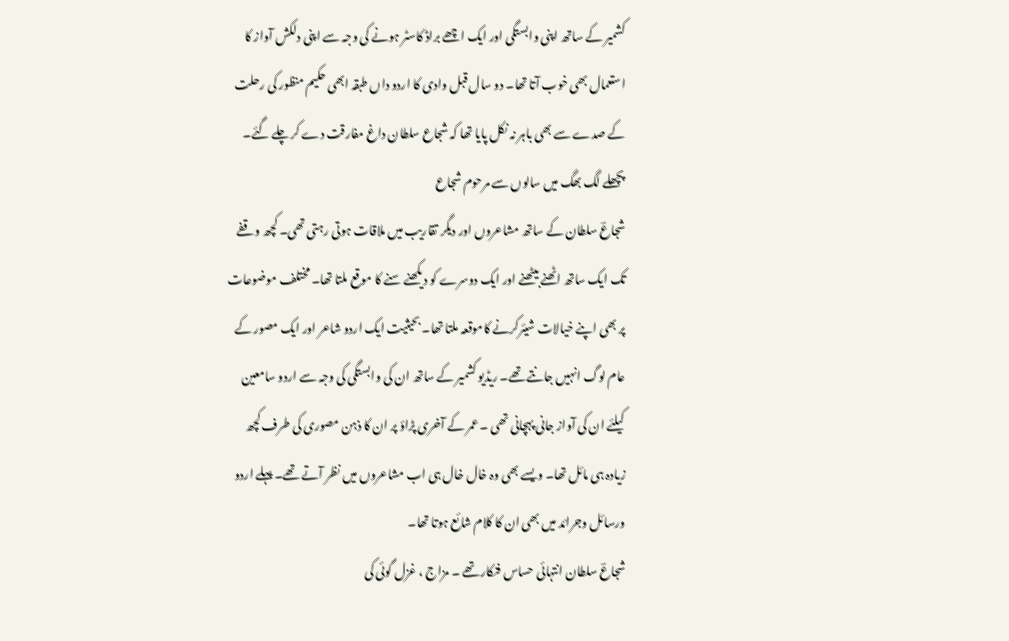کشمیر کے ساتھ اپنی وابستگی اور ایک اچھے براڈ کاسٹر ہونے کی وجہ سے اپنی دلکش آواز کا استعمال بھی خوب آتا تھا۔ دو سال قبل وادی کا اردو داں طبقہ ابھی حکیم منظور کی رحلت کے صدے سے بھی باہر نہ نکل پایا تھا کہ شجاع سلطان داغ مفارقت دے کر چلے گئے۔
پچھلے لگ بھگ میں سالوں سے مرحوم شجاع
شجاعؔ سلطان کے ساتھ مشاعروں اور دیگر تقاریب میں ملاقات ہوتی رہتی تھی۔ کچھ وقفے تک ایک ساتھ اٹھنے بیٹھنے اور ایک دوسرے کو دیکھنے سنے کا موقع ملتا تھا۔ مختلف موضوعات پر بھی اپنے خیالات شیئرکرنے کاموقعہ ملتا تھا۔ بحیثیت ایک اردو شاعر اور ایک مصور کے عام لوگ انہیں جانتے تھے۔ ریڈیو کشمیر کے ساتھ ان کی وابستگی کی وجہ سے اردو سامعین کیلئے ان کی آواز جانی پہچانی تھی ۔ عمر کے آخری پڑاؤ پر ان کا ذہن مصوری کی طرف کچھ زیادہ ہی مائل تھا۔ ویسے بھی وہ خال خال ہی اب مشاعروں میں نظر آتے تھے۔ پہلے اردو ورسائل وجرائد میں بھی ان کا کلام شائع ہوتا تھا۔
شجاعؔ سلطان انتہائی حساس فنکار تھے ۔ مزاج ، غزل گوئی کی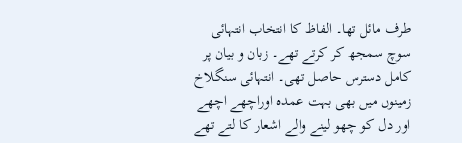طرف مائل تھا۔ الفاظ کا انتخاب انتہائی سوچ سمجھ کر کرتے تھے۔ زبان و بیان پر کامل دسترس حاصل تھی۔ انتہائی سنگلاخ زمینوں میں بھی بہت عمدہ اوراچھے اچھے اور دل کو چھو لینے والے اشعار کا لتے تھے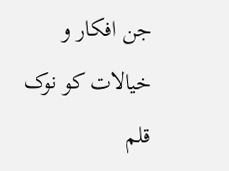جن افکار و خیالات کو نوک قلم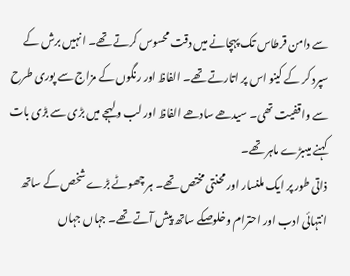سے دامن قرطاس تک پہچانے میں دقت محسوس کرتے تھے۔ انہیں برش کے سپرد کر کے کینو اس پر اتارتے تھے۔ الفاظ اور رنگوں کے مزاج سے پوری طرح سے واقفیت تھی۔ سیدھے سادھے الفاظ اور لب و لہجے میں بڑی سے بڑی بات کہنے میںبڑے ماہر تھے۔
ذاتی طور پر ایک ملنسار اور محنتی مختص تھے۔ ہر چھوٹے بڑے شخص کے ساتھ انتہائی ادب اور احترام وخلوصکے ساتھ پیش آتے تھے۔ جہاں جہاں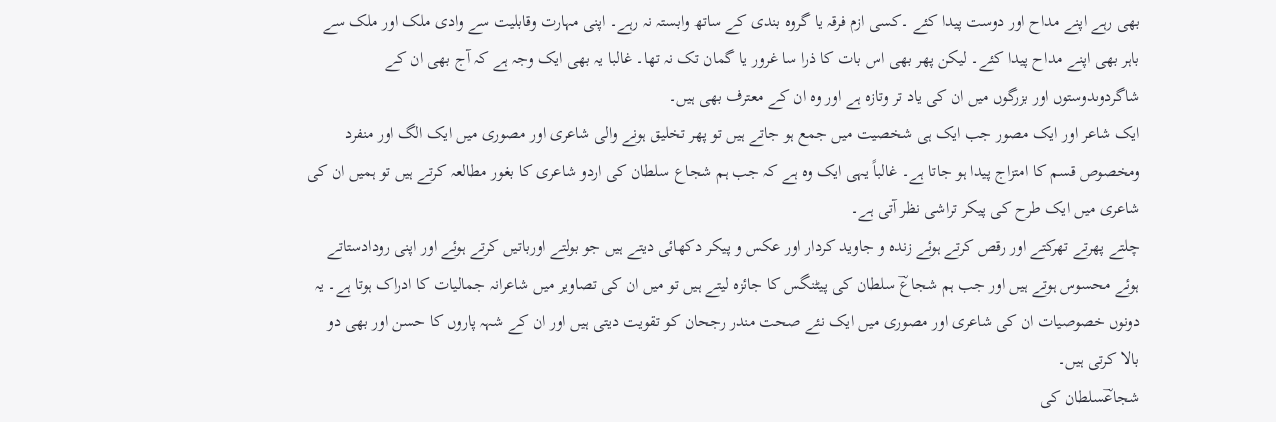بھی رہے اپنے مداح اور دوست پیدا کئے ۔کسی ازم فرقہ یا گروہ بندی کے ساتھ وابستہ نہ رہے۔ اپنی مہارت وقابلیت سے وادی ملک اور ملک سے باہر بھی اپنے مداح پیدا کئے۔ لیکن پھر بھی اس بات کا ذرا سا غرور یا گمان تک نہ تھا۔ غالبا یہ بھی ایک وجہ ہے کہ آج بھی ان کے شاگردوںدوستوں اور بزرگوں میں ان کی یاد تر وتازہ ہے اور وہ ان کے معترف بھی ہیں۔
ایک شاعر اور ایک مصور جب ایک ہی شخصیت میں جمع ہو جاتے ہیں تو پھر تخلیق ہونے والی شاعری اور مصوری میں ایک الگ اور منفرد ومخصوص قسم کا امتزاج پیدا ہو جاتا ہے۔ غالباً یہی ایک وہ ہے کہ جب ہم شجاع سلطان کی اردو شاعری کا بغور مطالعہ کرتے ہیں تو ہمیں ان کی شاعری میں ایک طرح کی پیکر تراشی نظر آتی ہے۔
چلتے پھرتے تھرکتے اور رقص کرتے ہوئے زندہ و جاوید کردار اور عکس و پیکر دکھائی دیتے ہیں جو بولتے اورباتیں کرتے ہوئے اور اپنی رودادستاتے ہوئے محسوس ہوتے ہیں اور جب ہم شجاعؔ سلطان کی پیٹنگس کا جائزہ لیتے ہیں تو میں ان کی تصاویر میں شاعرانہ جمالیات کا ادراک ہوتا ہے۔ یہ دونوں خصوصیات ان کی شاعری اور مصوری میں ایک نئے صحت مندر رجحان کو تقویت دیتی ہیں اور ان کے شہہ پاروں کا حسن اور بھی دو بالا کرتی ہیں۔
شجاعؔسلطان کی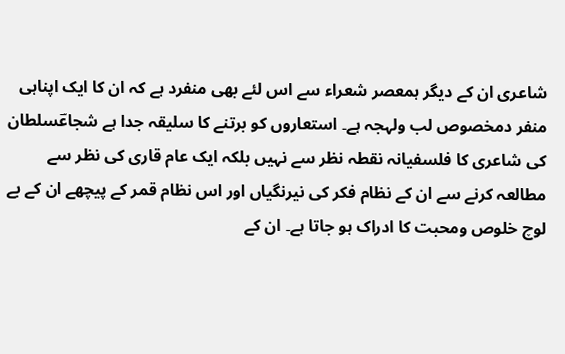شاعری ان کے دیگر ہمعصر شعراء سے اس لئے بھی منفرد ہے کہ ان کا ایک اپناہی منفر دمخصوص لب ولہجہ ہے۔ استعاروں کو برتنے کا سلیقہ جدا ہے شجاعؔسلطان کی شاعری کا فلسفیانہ نقطہ نظر سے نہیں بلکہ ایک عام قاری کی نظر سے مطالعہ کرنے سے ان کے نظام فکر کی نیرنگیاں اور اس نظام قمر کے پیچھے ان کے بے لوچ خلوص ومحبت کا ادراک ہو جاتا ہے۔ ان کے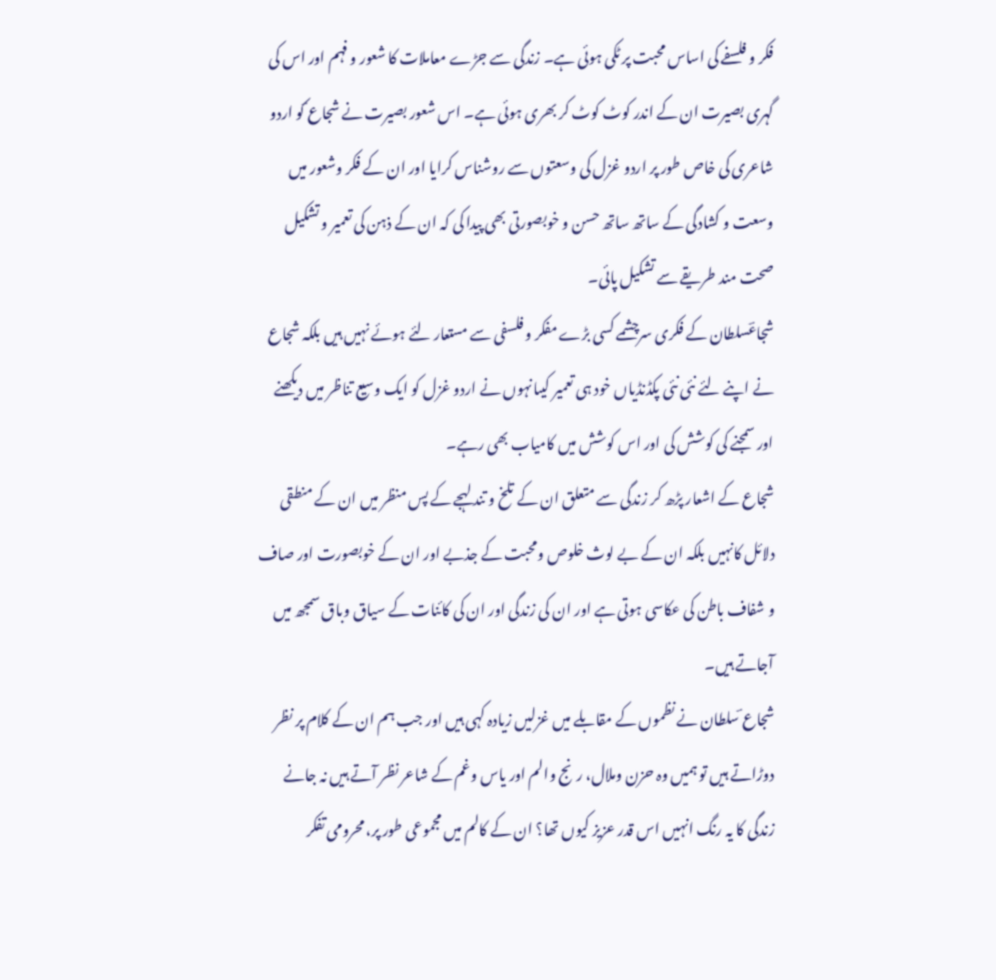فکر و فلسفے کی اساس محبت پر ٹکی ہوئی ہے۔ زندگی سے جڑے معاملات کا شعور و فہم اور اس کی گہری بصیرت ان کے اندر کوٹ کوٹ کر بھری ہوئی ہے۔ اس شعور بصیرت نے شجاع ؔکو اردو شاعری کی خاص طور پر اردو غزل کی وسعتوں سے روشناس کرایا اور ان کے فکر وشعور میں وسعت و کشادگی کے ساتھ ساتھ حسن و خوبصورتی بھی پیدا کی کہ ان کے ذہن کی تعمیر و تشکیل صحت مند طریقے سے تشکیل پائی۔
شجاعؔسلطان کے فکری سرچشمے کسی بڑے مفکر و فلسفی سے مستعار لئے ہوئے نہیں ہیں بلکہ شجاع نے اپنے لئے نئی نئی پکڈنڈیاں خود ہی تعمیر کیںانہوں نے اردو غزل کو ایک وسیع تناظر میں دیکھنے اور سمجنے کی کوشش کی اور اس کوشش میں کامیاب بھی رہے۔
شجاع کے اشعار پڑھ کر زندگی سے متعلق ان کے تلخ و تند لہجے کے پس منظر میں ان کے منطقی دلائل کانہیں بلکہ ان کے بے لوث خلوص ومحبت کے جذبے اور ان کے خوبصورت اور صاف و شفاف باطن کی عکاسی ہوتی ہے اور ان کی زندگی اور ان کی کائنات کے سیاق وباق سمجھ میں آجاتے ہیں۔
شجاع ؔسلطان نے نظموں کے مقابلے میں غزلیں زیادہ کہی ہیں اور جب ہم ان کے کلام پر نظر دوڑاتے ہیں تو ہمیں وہ حزن وملال، رنج والم اور یاس وغم کے شاعر نظر آتے ہیں نہ جانے زندگی کا یہ رنگ انہیں اس قدر عزیز کیوں تھا؟ ان کے کالم میں مجموعی طور پر، محرومی تفکر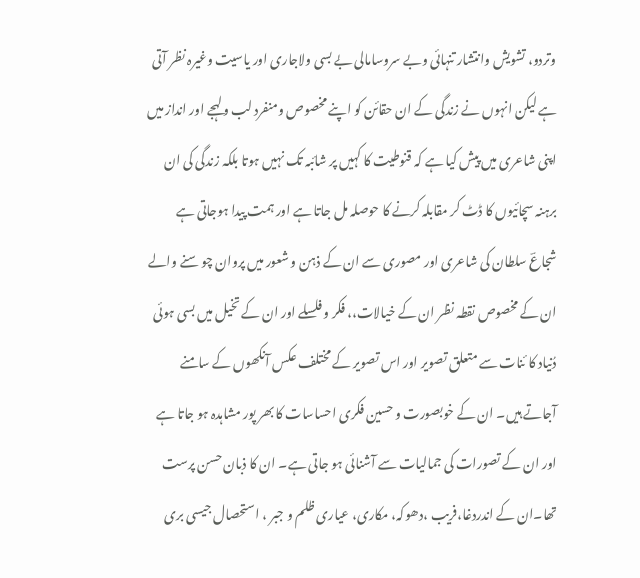وتردو، تشویش وانتشار تنہائی وبے سروسامالی بے بسی ولاجاری اور یاسیت وغیرہ نظر آتی ہے لیکن انہوں نے زندگی کے ان حقائن کو اپنے مخصوص ومنفرد لب ولہجے اور انداز میں اپنی شاعری میں پیش کیا ہے کہ قنوطیت کا کہیں پر شائبہ تک نہیں ہوتا بلکہ زندگی کی ان برہنہ سچائیوں کا ڈٹ کر مقابلہ کرنے کا حوصلہ مل جاتا ہے اور ہمت پیدا ہوجاتی ہے
شجاعؔ سلطان کی شاعری اور مصوری سے ان کے ذہن و شعور میں پروان چو سنے والے ان کے مخصوص نقطہ نظر ان کے خیالات،، فکر و فلسلے اور ان کے تخیل میں بسی ہوئی دُنیاد کا ئنات سے متعلق تصویر اور اس تصویر کے مختلف عکس آنکھوں کے سامنے آجاتے ہیں۔ ان کے خوبصورت و حسین فکری احساسات کا بھر پور مشاہدہ ہو جاتا ہے اور ان کے تصورات کی جمالیات سے آشنائی ہو جاتی ہے۔ ان کا ذبان حسن پرست تھا۔ان کے اندردغا،فریب ،دھوکہ، مکاری، عیاری ظلم و جبر ، استحصال جیسی بری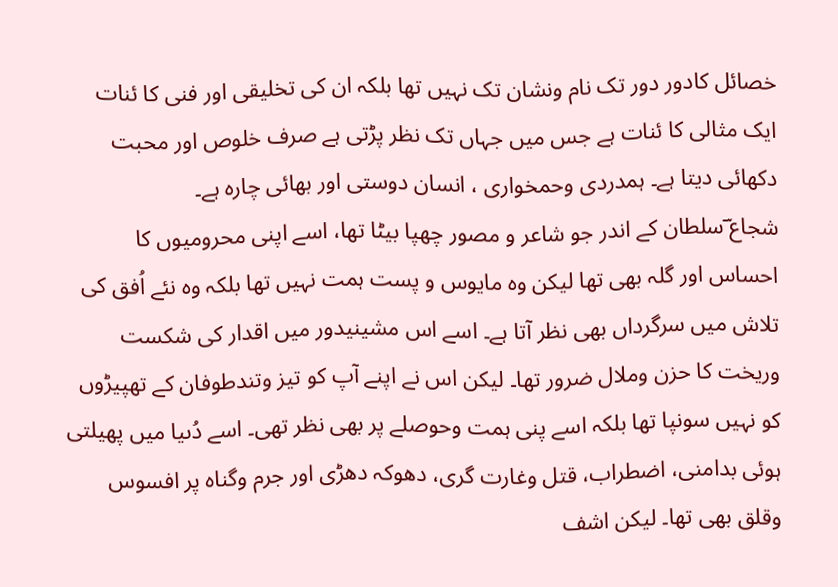خصائل کادور دور تک نام ونشان تک نہیں تھا بلکہ ان کی تخلیقی اور فنی کا ئنات ایک مثالی کا ئنات ہے جس میں جہاں تک نظر پڑتی ہے صرف خلوص اور محبت دکھائی دیتا ہے۔ ہمدردی وحمخواری ، انسان دوستی اور بھائی چارہ ہے۔
شجاع ؔسلطان کے اندر جو شاعر و مصور چھپا بیٹا تھا، اسے اپنی محرومیوں کا احساس اور گلہ بھی تھا لیکن وہ مایوس و پست ہمت نہیں تھا بلکہ وہ نئے اُفق کی تلاش میں سرگرداں بھی نظر آتا ہے۔ اسے اس مشینیدور میں اقدار کی شکست وریخت کا حزن وملال ضرور تھا۔ لیکن اس نے اپنے آپ کو تیز وتندطوفان کے تھپیڑوں کو نہیں سونپا تھا بلکہ اسے پنی ہمت وحوصلے پر بھی نظر تھی۔ اسے دُںیا میں پھیلتی ہوئی بدامنی، اضطراب، قتل وغارت گری، دھوکہ دھڑی اور جرم وگناہ پر افسوس وقلق بھی تھا۔ لیکن اشف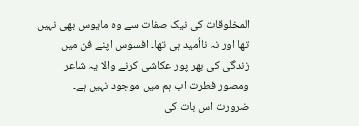المخلوقات کی نیک صفات سے وہ مایوس بھی نہیں تھا اور نہ نااُمید ہی تھا۔ افسوس اپنے فن میں زندگی کی بھر پور عکاشی کرنے والا یہ شاعر ومصور فطرت اب ہم میں موجود نہیں ہے۔
ضرورت اس بات کی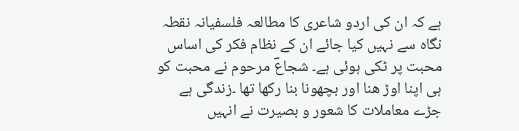ہے کہ ان کی اردو شاعری کا مطالعہ فلسفیانہ نقطہ نگاہ سے نہیں کیا جائے ان کے نظام فکر کی اساس محبت پر ٹکی ہوئی ہے۔ شجاعؔ مرحوم نے محبت کو ہی اپنا اوڑ ھنا اور بچھونا بنا رکھا تھا ۔زندگی ہے جڑے معاملات کا شعور و بصیرت نے انہیں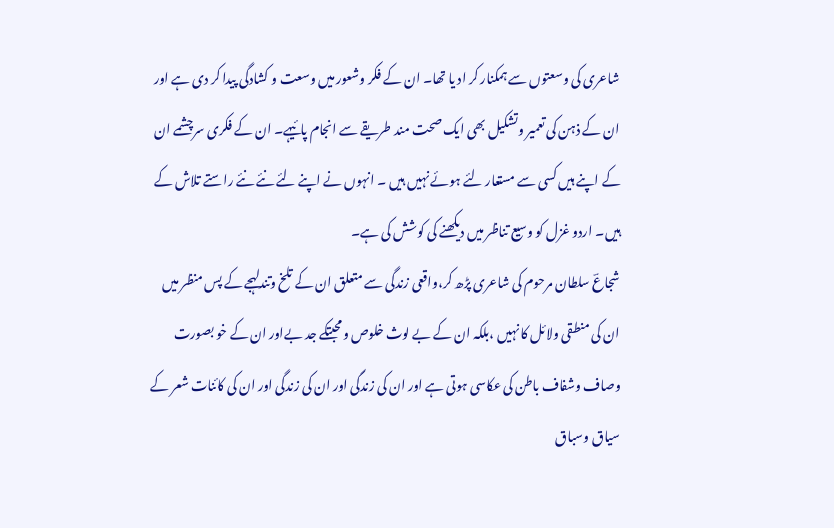شاعری کی وسعتوں سے ہمکنار کر اد یا تھا۔ ان کے فکر وشعور میں وسعت و کشادگی پیدا کر دی ہے اور ان کے ذہن کی تعمیر وتشکیل بھی ایک صحت مند طریقے سے انجام پائیہے۔ ان کے فکری سرچشمے ان کے اپنے ہیں کسی سے مستعار لئے ہوئے نہیں ہیں ۔ انہوں نے اپنے لئے نئے نئے راستے تلاش کے ہیں۔ اردو غزل کو وسیع تناظر میں دیکھنے کی کوشش کی ہے۔
شجاعؔ سلطان مرحوم کی شاعری پڑھ کر،واقعی زندگی سے متعلق ان کے تلخ وتندلہجے کے پس منظر میں ان کی منطقی ولائل کا نہیں ،بلکہ ان کے بے لوث خلوص ومحبتکے جد بےاور ان کے خو بصورت وصاف وشفاف باطن کی عکاسی ہوتی ہے اور ان کی زندگی اور ان کی زندگی اور ان کی کائنات شعر کے سیاق وسباق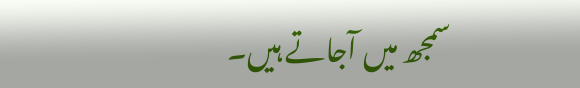سمجھ میں آجاتے ہیں۔